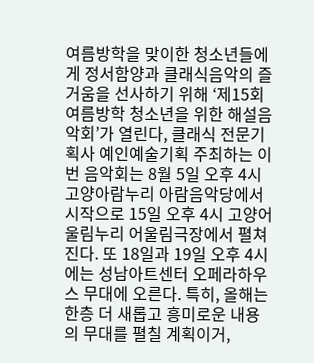여름방학을 맞이한 청소년들에게 정서함양과 클래식음악의 즐거움을 선사하기 위해 ‘제15회 여름방학 청소년을 위한 해설음악회’가 열린다, 클래식 전문기획사 예인예술기획 주최하는 이번 음악회는 8월 5일 오후 4시 고양아람누리 아람음악당에서 시작으로 15일 오후 4시 고양어울림누리 어울림극장에서 펼쳐진다. 또 18일과 19일 오후 4시에는 성남아트센터 오페라하우스 무대에 오른다. 특히, 올해는 한층 더 새롭고 흥미로운 내용의 무대를 펼칠 계획이거,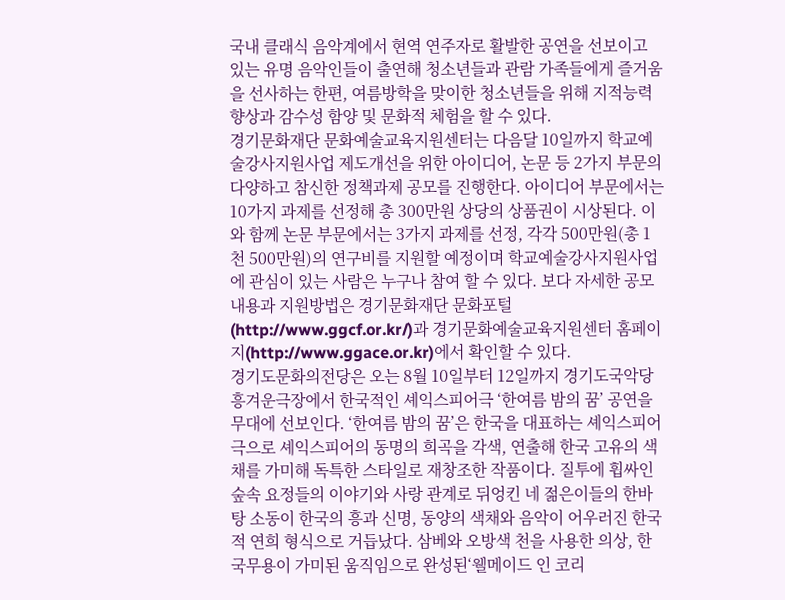국내 클래식 음악계에서 현역 연주자로 활발한 공연을 선보이고 있는 유명 음악인들이 출연해 청소년들과 관람 가족들에게 즐거움을 선사하는 한편, 여름방학을 맞이한 청소년들을 위해 지적능력 향상과 감수성 함양 및 문화적 체험을 할 수 있다.
경기문화재단 문화예술교육지원센터는 다음달 10일까지 학교예술강사지원사업 제도개선을 위한 아이디어, 논문 등 2가지 부문의 다양하고 참신한 정책과제 공모를 진행한다. 아이디어 부문에서는 10가지 과제를 선정해 총 300만원 상당의 상품권이 시상된다. 이와 함께 논문 부문에서는 3가지 과제를 선정, 각각 500만원(총 1천 500만원)의 연구비를 지원할 예정이며 학교예술강사지원사업에 관심이 있는 사람은 누구나 참여 할 수 있다. 보다 자세한 공모 내용과 지원방법은 경기문화재단 문화포털(http://www.ggcf.or.kr/)과 경기문화예술교육지원센터 홈페이지(http://www.ggace.or.kr)에서 확인할 수 있다.
경기도문화의전당은 오는 8월 10일부터 12일까지 경기도국악당 흥겨운극장에서 한국적인 셰익스피어극 ‘한여름 밤의 꿈’ 공연을 무대에 선보인다. ‘한여름 밤의 꿈’은 한국을 대표하는 셰익스피어극으로 셰익스피어의 동명의 희곡을 각색, 연출해 한국 고유의 색채를 가미해 독특한 스타일로 재창조한 작품이다. 질투에 휩싸인 숲속 요정들의 이야기와 사랑 관계로 뒤엉킨 네 젊은이들의 한바탕 소동이 한국의 흥과 신명, 동양의 색채와 음악이 어우러진 한국적 연희 형식으로 거듭났다. 삼베와 오방색 천을 사용한 의상, 한국무용이 가미된 움직임으로 완성된‘웰메이드 인 코리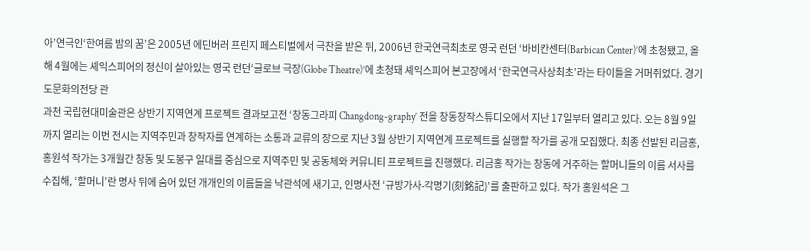아’연극인‘한여름 밤의 꿈’은 2005년 에딘버러 프린지 페스티벌에서 극찬을 받은 뒤, 2006년 한국연극최초로 영국 런던 ‘바비칸센터(Barbican Center)’에 초청됐고, 올해 4월에는 셰익스피어의 정신이 살아있는 영국 런던‘글로브 극장(Globe Theatre)’에 초청돼 셰익스피어 본고장에서 ‘한국연극사상최초’라는 타이틀을 거머쥐었다. 경기도문화의전당 관
과천 국립현대미술관은 상반기 지역연계 프로젝트 결과보고전 ‘창동그라피 Changdong-graphy’ 전을 창동창작스튜디오에서 지난 17일부터 열리고 있다. 오는 8월 9일까지 열리는 이번 전시는 지역주민과 창작자를 연계하는 소통과 교류의 장으로 지난 3월 상반기 지역연계 프로젝트를 실행할 작가를 공개 모집했다. 최종 선발된 리금홍, 홍원석 작가는 3개월간 창동 및 도봉구 일대를 중심으로 지역주민 및 공동체와 커뮤니티 프로젝트를 진행했다. 리금홍 작가는 창동에 거주하는 할머니들의 이름 서사를 수집해, ‘할머니’란 명사 뒤에 숨어 있던 개개인의 이름들을 낙관석에 새기고, 인명사전 ‘규방가사-각명기(刻銘記)’를 출판하고 있다. 작가 홍원석은 그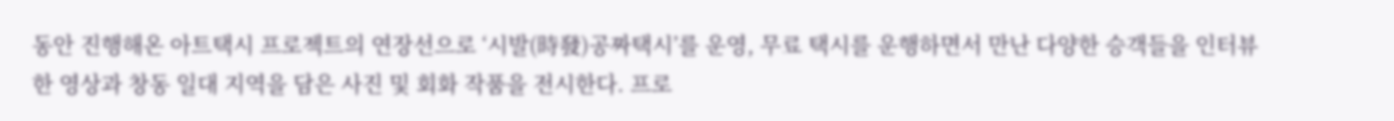동안 진행해온 아트택시 프로젝트의 연장선으로 ‘시발(時發)공짜택시’를 운영, 무료 택시를 운행하면서 만난 다양한 승객들을 인터뷰한 영상과 창동 일대 지역을 담은 사진 및 회화 작품을 전시한다. 프로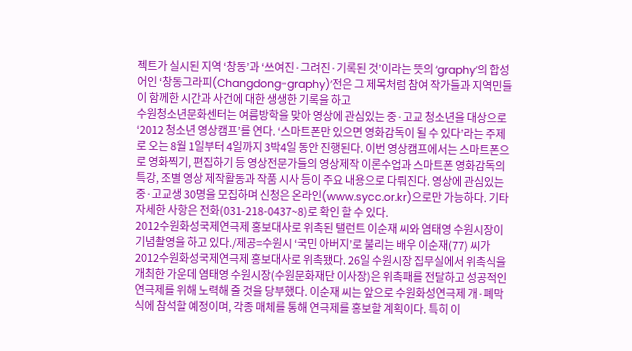젝트가 실시된 지역 ‘창동’과 ‘쓰여진·그려진·기록된 것’이라는 뜻의 ‘graphy’의 합성어인 ‘창동그라피(Changdong-graphy)’전은 그 제목처럼 참여 작가들과 지역민들이 함께한 시간과 사건에 대한 생생한 기록을 하고
수원청소년문화센터는 여름방학을 맞아 영상에 관심있는 중·고교 청소년을 대상으로 ‘2012 청소년 영상캠프’를 연다. ‘스마트폰만 있으면 영화감독이 될 수 있다’라는 주제로 오는 8월 1일부터 4일까지 3박4일 동안 진행된다. 이번 영상캠프에서는 스마트폰으로 영화찍기, 편집하기 등 영상전문가들의 영상제작 이론수업과 스마트폰 영화감독의 특강, 조별 영상 제작활동과 작품 시사 등이 주요 내용으로 다뤄진다. 영상에 관심있는 중·고교생 30명을 모집하며 신청은 온라인(www.sycc.or.kr)으로만 가능하다. 기타 자세한 사항은 전화(031-218-0437~8)로 확인 할 수 있다.
2012수원화성국제연극제 홍보대사로 위촉된 탤런트 이순재 씨와 염태영 수원시장이 기념촬영을 하고 있다./제공=수원시 ‘국민 아버지’로 불리는 배우 이순재(77) 씨가 2012수원화성국제연극제 홍보대사로 위촉됐다. 26일 수원시장 집무실에서 위촉식을 개최한 가운데 염태영 수원시장(수원문화재단 이사장)은 위촉패를 전달하고 성공적인 연극제를 위해 노력해 줄 것을 당부했다. 이순재 씨는 앞으로 수원화성연극제 개·폐막식에 참석할 예정이며, 각종 매체를 통해 연극제를 홍보할 계획이다. 특히 이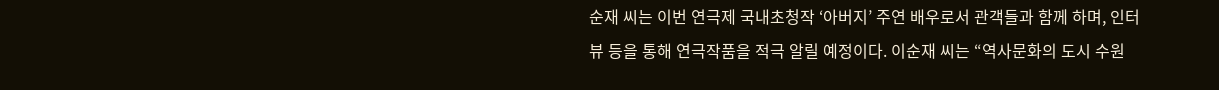순재 씨는 이번 연극제 국내초청작 ‘아버지’ 주연 배우로서 관객들과 함께 하며, 인터뷰 등을 통해 연극작품을 적극 알릴 예정이다. 이순재 씨는 “역사문화의 도시 수원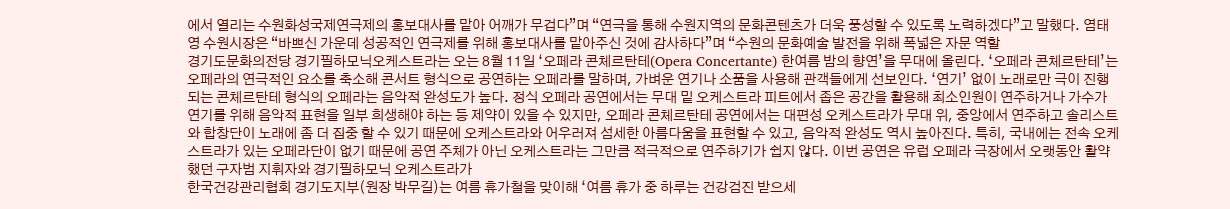에서 열리는 수원화성국제연극제의 홍보대사를 맡아 어깨가 무겁다”며 “연극을 통해 수원지역의 문화콘텐츠가 더욱 풍성할 수 있도록 노력하겠다”고 말했다. 염태영 수원시장은 “바쁘신 가운데 성공적인 연극제를 위해 홍보대사를 맡아주신 것에 감사하다”며 “수원의 문화예술 발전을 위해 폭넓은 자문 역할
경기도문화의전당 경기필하모닉오케스트라는 오는 8월 11일 ‘오페라 콘체르탄테(Opera Concertante) 한여름 밤의 향연’을 무대에 올린다. ‘오페라 콘체르탄테’는 오페라의 연극적인 요소를 축소해 콘서트 형식으로 공연하는 오페라를 말하며, 가벼운 연기나 소품을 사용해 관객들에게 선보인다. ‘연기’ 없이 노래로만 극이 진행되는 콘체르탄테 형식의 오페라는 음악적 완성도가 높다. 정식 오페라 공연에서는 무대 밑 오케스트라 피트에서 좁은 공간을 활용해 최소인원이 연주하거나 가수가 연기를 위해 음악적 표현을 일부 희생해야 하는 등 제약이 있을 수 있지만, 오페라 콘체르탄테 공연에서는 대편성 오케스트라가 무대 위, 중앙에서 연주하고 솔리스트와 합창단이 노래에 좀 더 집중 할 수 있기 때문에 오케스트라와 어우러져 섬세한 아름다움을 표현할 수 있고, 음악적 완성도 역시 높아진다. 특히, 국내에는 전속 오케스트라가 있는 오페라단이 없기 때문에 공연 주체가 아닌 오케스트라는 그만큼 적극적으로 연주하기가 쉽지 않다. 이번 공연은 유럽 오페라 극장에서 오랫동안 활약했던 구자범 지휘자와 경기필하모닉 오케스트라가
한국건강관리협회 경기도지부(원장 박무길)는 여름 휴가철을 맞이해 ‘여름 휴가 중 하루는 건강검진 받으세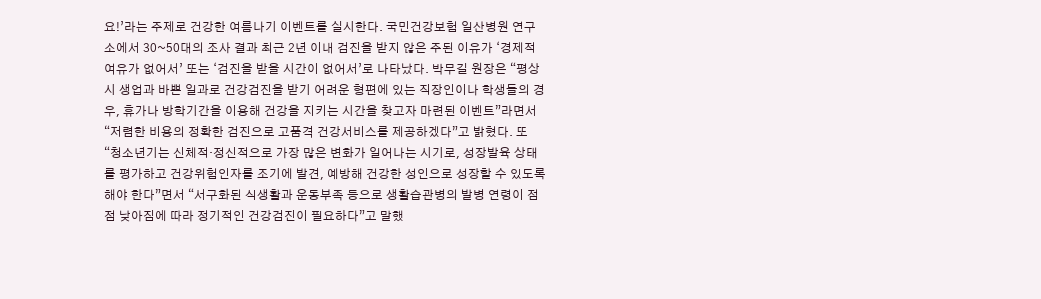요!’라는 주제로 건강한 여름나기 이벤트를 실시한다. 국민건강보험 일산병원 연구소에서 30~50대의 조사 결과 최근 2년 이내 검진을 받지 않은 주된 이유가 ‘경제적 여유가 없어서’ 또는 ‘검진을 받을 시간이 없어서’로 나타났다. 박무길 원장은 “평상 시 생업과 바쁜 일과로 건강검진을 받기 어려운 형편에 있는 직장인이나 학생들의 경우, 휴가나 방학기간을 이용해 건강을 지키는 시간을 찾고자 마련된 이벤트”라면서 “저렴한 비용의 정확한 검진으로 고품격 건강서비스를 제공하겠다”고 밝혔다. 또 “청소년기는 신체적·정신적으로 가장 많은 변화가 일어나는 시기로, 성장발육 상태를 평가하고 건강위험인자를 조기에 발견, 예방해 건강한 성인으로 성장할 수 있도록 해야 한다”면서 “서구화된 식생활과 운동부족 등으로 생활습관병의 발병 연령이 점점 낮아짐에 따라 정기적인 건강검진이 필요하다”고 말했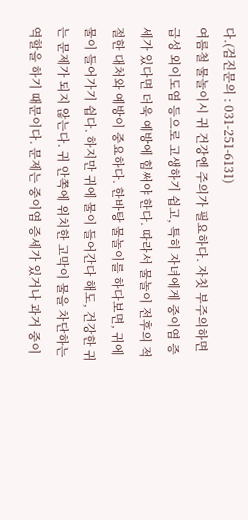다.(검진문의 : 031-251-6131)
여름철 물놀이시 귀 건강엔 주의가 필요하다. 자칫 부주의하면 급성 외이도염 등으로 고생하기 쉽고, 특히 자녀에게 중이염 증세가 있다면 더욱 예방에 힘써야 한다. 따라서 물놀이 전후의 적절한 대처와 예방이 중요하다. 한바탕 물놀이를 하다보면, 귀에 물이 들어가기 쉽다. 하지만 귀에 물이 들어간다 해도, 건강한 귀는 문제가 되지 않는다. 귀 안쪽에 위치한 고막이 물을 차단하는 역할을 하기 때문이다. 문제는 중이염 증세가 있거나 과거 중이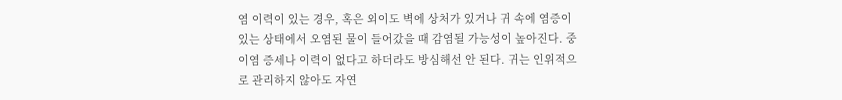염 이력이 있는 경우, 혹은 외이도 벽에 상처가 있거나 귀 속에 염증이 있는 상태에서 오염된 물이 들어갔을 때 감염될 가능성이 높아진다. 중이염 증세나 이력이 없다고 하더라도 방심해선 안 된다. 귀는 인위적으로 관리하지 않아도 자연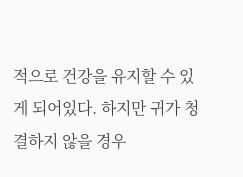적으로 건강을 유지할 수 있게 되어있다. 하지만 귀가 청결하지 않을 경우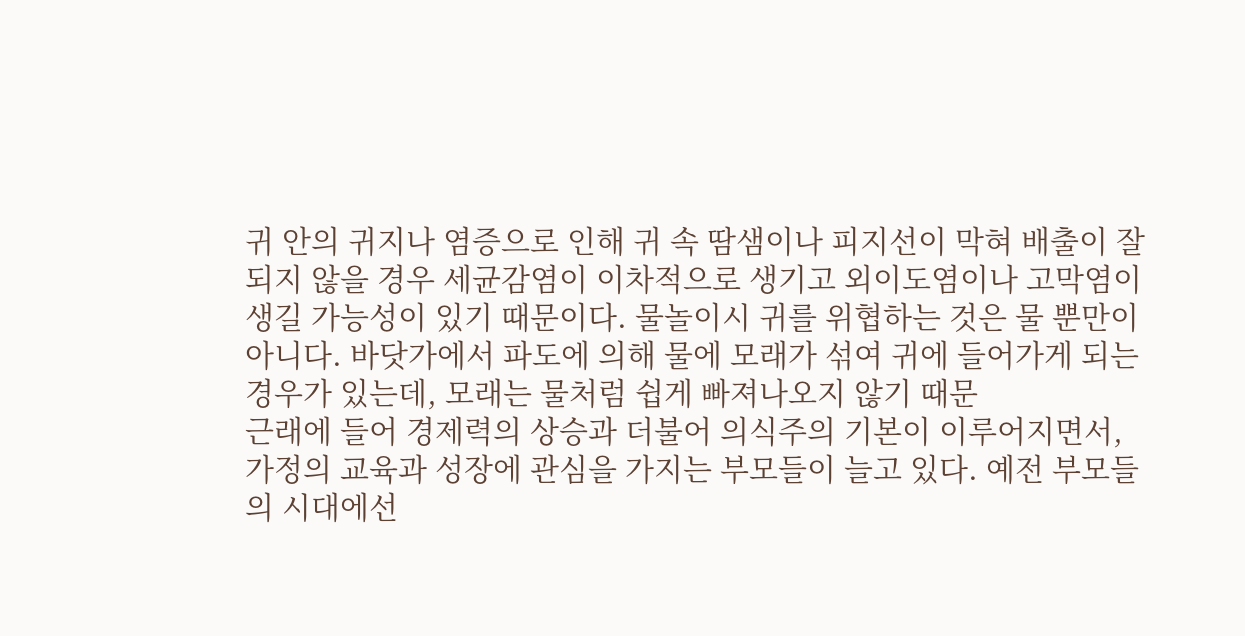귀 안의 귀지나 염증으로 인해 귀 속 땀샘이나 피지선이 막혀 배출이 잘 되지 않을 경우 세균감염이 이차적으로 생기고 외이도염이나 고막염이 생길 가능성이 있기 때문이다. 물놀이시 귀를 위협하는 것은 물 뿐만이 아니다. 바닷가에서 파도에 의해 물에 모래가 섞여 귀에 들어가게 되는 경우가 있는데, 모래는 물처럼 쉽게 빠져나오지 않기 때문
근래에 들어 경제력의 상승과 더불어 의식주의 기본이 이루어지면서, 가정의 교육과 성장에 관심을 가지는 부모들이 늘고 있다. 예전 부모들의 시대에선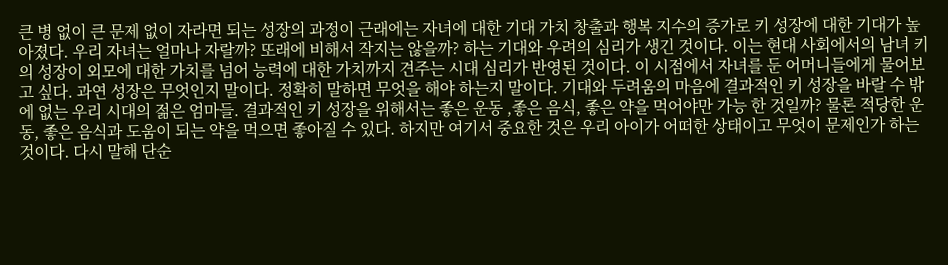큰 병 없이 큰 문제 없이 자라면 되는 성장의 과정이 근래에는 자녀에 대한 기대 가치 창출과 행복 지수의 증가로 키 성장에 대한 기대가 높아졌다. 우리 자녀는 얼마나 자랄까? 또래에 비해서 작지는 않을까? 하는 기대와 우려의 심리가 생긴 것이다. 이는 현대 사회에서의 남녀 키의 성장이 외모에 대한 가치를 넘어 능력에 대한 가치까지 견주는 시대 심리가 반영된 것이다. 이 시점에서 자녀를 둔 어머니들에게 물어보고 싶다. 과연 성장은 무엇인지 말이다. 정확히 말하면 무엇을 해야 하는지 말이다. 기대와 두려움의 마음에 결과적인 키 성장을 바랄 수 밖에 없는 우리 시대의 젊은 엄마들. 결과적인 키 성장을 위해서는 좋은 운동 ,좋은 음식, 좋은 약을 먹어야만 가능 한 것일까? 물론 적당한 운동, 좋은 음식과 도움이 되는 약을 먹으면 좋아질 수 있다. 하지만 여기서 중요한 것은 우리 아이가 어떠한 상태이고 무엇이 문제인가 하는 것이다. 다시 말해 단순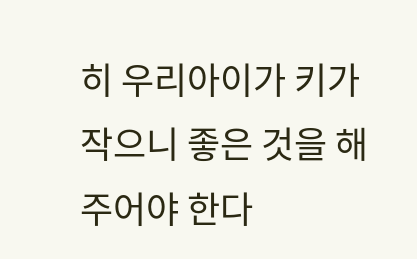히 우리아이가 키가 작으니 좋은 것을 해주어야 한다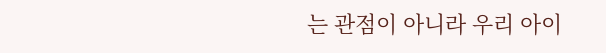는 관점이 아니라 우리 아이